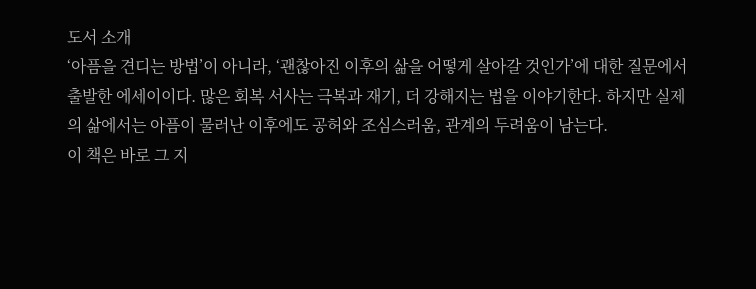도서 소개
‘아픔을 견디는 방법’이 아니라, ‘괜찮아진 이후의 삶을 어떻게 살아갈 것인가’에 대한 질문에서 출발한 에세이이다. 많은 회복 서사는 극복과 재기, 더 강해지는 법을 이야기한다. 하지만 실제의 삶에서는 아픔이 물러난 이후에도 공허와 조심스러움, 관계의 두려움이 남는다.
이 책은 바로 그 지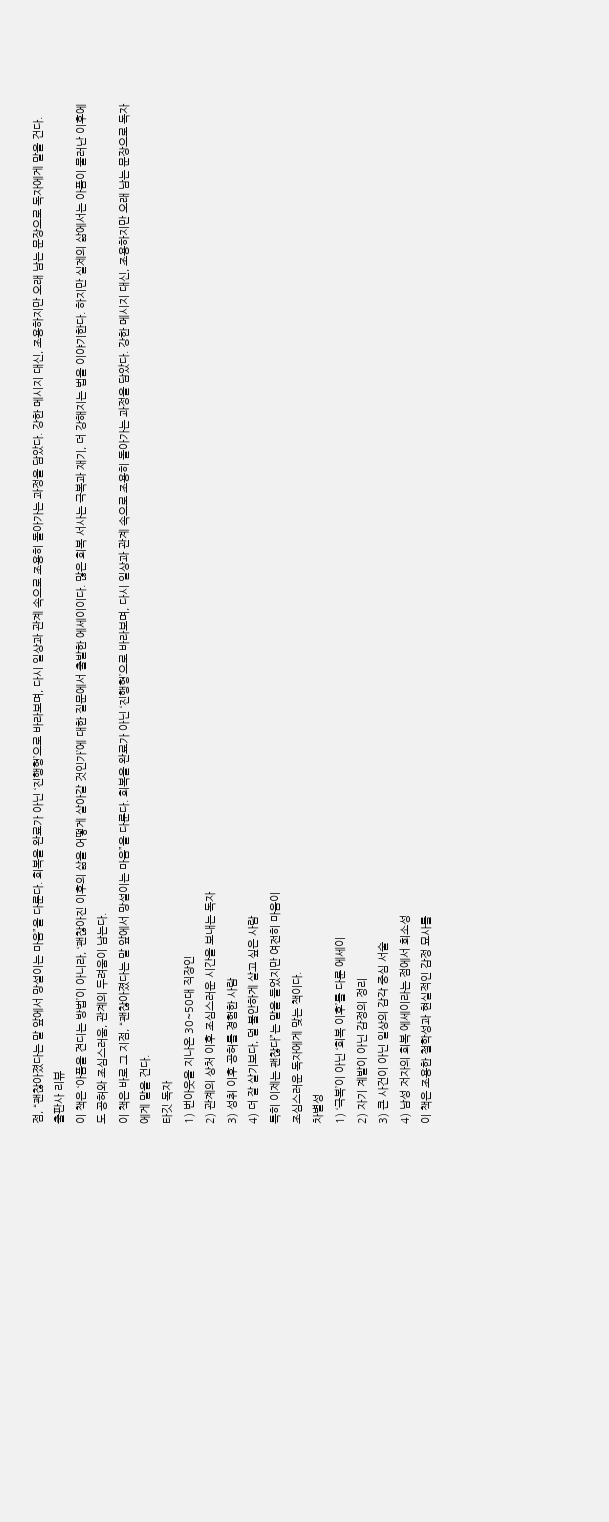점, “괜찮아졌다는 말 앞에서 망설이는 마음”을 다룬다. 회복을 완료가 아닌 ‘진행형’으로 바라보며, 다시 일상과 관계 속으로 조용히 돌아가는 과정을 담았다. 강한 메시지 대신, 조용하지만 오래 남는 문장으로 독자에게 말을 건다.
출판사 리뷰
이 책은 ‘아픔을 견디는 방법’이 아니라, ‘괜찮아진 이후의 삶을 어떻게 살아갈 것인가’에 대한 질문에서 출발한 에세이이다. 많은 회복 서사는 극복과 재기, 더 강해지는 법을 이야기한다. 하지만 실제의 삶에서는 아픔이 물러난 이후에도 공허와 조심스러움, 관계의 두려움이 남는다.
이 책은 바로 그 지점, “괜찮아졌다는 말 앞에서 망설이는 마음”을 다룬다. 회복을 완료가 아닌 ‘진행형’으로 바라보며, 다시 일상과 관계 속으로 조용히 돌아가는 과정을 담았다. 강한 메시지 대신, 조용하지만 오래 남는 문장으로 독자에게 말을 건다.
타깃 독자
1) 번아웃을 지나온 30~50대 직장인
2) 관계의 상처 이후 조심스러운 시간을 보내는 독자
3) 성취 이후 공허를 경험한 사람
4) 더 잘 살기보다, 덜 불안하게 살고 싶은 사람
특히 이제는 괜찮다”는 말을 들었지만 여전히 마음이
조심스러운 독자에게 맞는 책이다.
차별성
1) ‘극복’이 아닌 ‘회복 이후’를 다룬 에세이
2) 자기 계발이 아닌 감정의 정리
3) 큰 사건이 아닌 일상의 감각 중심 서술
4) 남성 저자의 회복 에세이라는 점에서 희소성
이 책은 조용한 철학성과 현실적인 감정 묘사를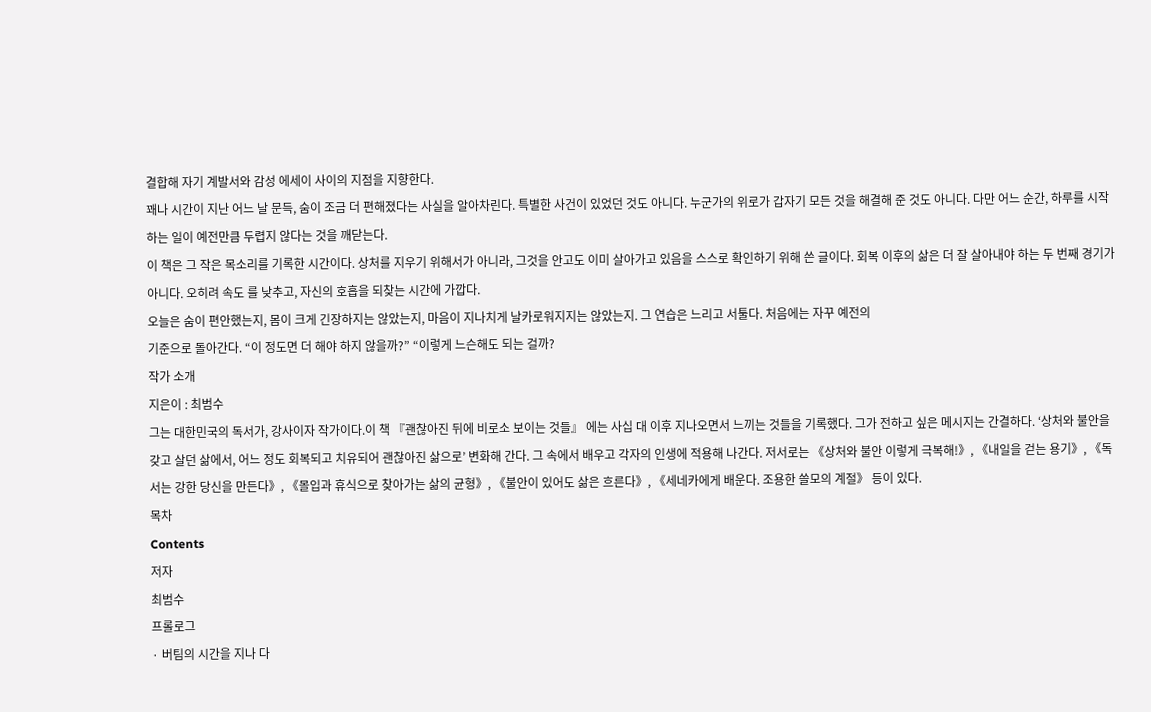결합해 자기 계발서와 감성 에세이 사이의 지점을 지향한다.
꽤나 시간이 지난 어느 날 문득, 숨이 조금 더 편해졌다는 사실을 알아차린다. 특별한 사건이 있었던 것도 아니다. 누군가의 위로가 갑자기 모든 것을 해결해 준 것도 아니다. 다만 어느 순간, 하루를 시작하는 일이 예전만큼 두렵지 않다는 것을 깨닫는다.
이 책은 그 작은 목소리를 기록한 시간이다. 상처를 지우기 위해서가 아니라, 그것을 안고도 이미 살아가고 있음을 스스로 확인하기 위해 쓴 글이다. 회복 이후의 삶은 더 잘 살아내야 하는 두 번째 경기가 아니다. 오히려 속도 를 낮추고, 자신의 호흡을 되찾는 시간에 가깝다.
오늘은 숨이 편안했는지, 몸이 크게 긴장하지는 않았는지, 마음이 지나치게 날카로워지지는 않았는지. 그 연습은 느리고 서툴다. 처음에는 자꾸 예전의
기준으로 돌아간다. “이 정도면 더 해야 하지 않을까?” “이렇게 느슨해도 되는 걸까?
작가 소개
지은이 : 최범수
그는 대한민국의 독서가, 강사이자 작가이다.이 책 『괜찮아진 뒤에 비로소 보이는 것들』 에는 사십 대 이후 지나오면서 느끼는 것들을 기록했다. 그가 전하고 싶은 메시지는 간결하다. ‘상처와 불안을 갖고 살던 삶에서, 어느 정도 회복되고 치유되어 괜찮아진 삶으로’ 변화해 간다. 그 속에서 배우고 각자의 인생에 적용해 나간다. 저서로는 《상처와 불안 이렇게 극복해!》, 《내일을 걷는 용기》, 《독서는 강한 당신을 만든다》, 《몰입과 휴식으로 찾아가는 삶의 균형》, 《불안이 있어도 삶은 흐른다》, 《세네카에게 배운다. 조용한 쓸모의 계절》 등이 있다.
목차
Contents
저자
최범수
프롤로그
· 버팀의 시간을 지나 다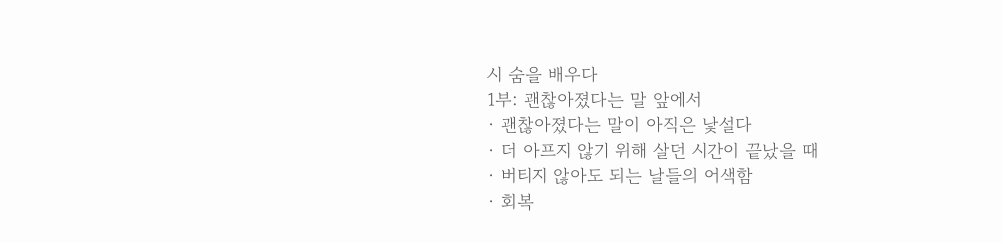시 숨을 배우다
1부: 괜찮아졌다는 말 앞에서
· 괜찮아졌다는 말이 아직은 낯설다
· 더 아프지 않기 위해 살던 시간이 끝났을 때
· 버티지 않아도 되는 날들의 어색함
· 회복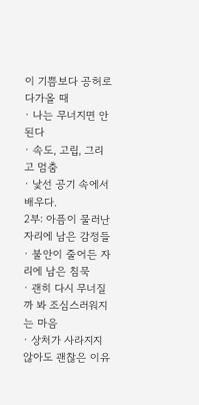이 기쁨보다 공허로 다가올 때
· 나는 무너지면 안 된다
· 속도, 고립, 그리고 멈춤
· 낯선 공기 속에서 배우다.
2부: 아픔이 물러난 자리에 남은 감정들
· 불안이 줄어든 자리에 남은 침묵
· 괜히 다시 무너질까 봐 조심스러워지는 마음
· 상처가 사라지지 않아도 괜찮은 이유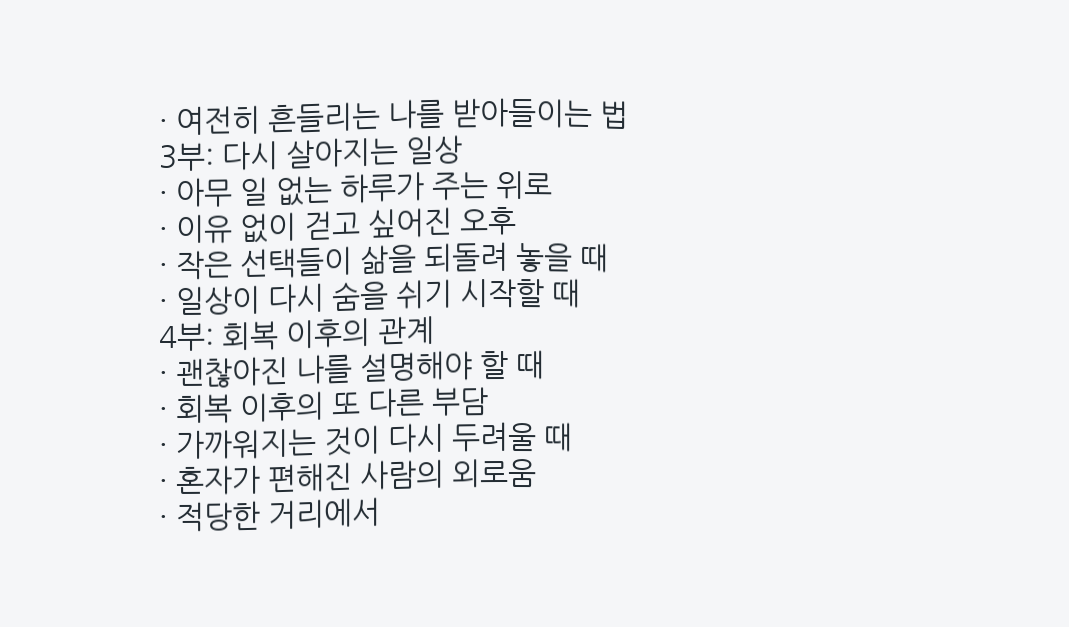· 여전히 흔들리는 나를 받아들이는 법
3부: 다시 살아지는 일상
· 아무 일 없는 하루가 주는 위로
· 이유 없이 걷고 싶어진 오후
· 작은 선택들이 삶을 되돌려 놓을 때
· 일상이 다시 숨을 쉬기 시작할 때
4부: 회복 이후의 관계
· 괜찮아진 나를 설명해야 할 때
· 회복 이후의 또 다른 부담
· 가까워지는 것이 다시 두려울 때
· 혼자가 편해진 사람의 외로움
· 적당한 거리에서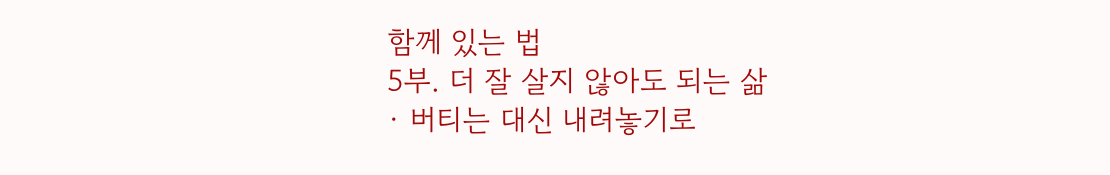함께 있는 법
5부. 더 잘 살지 않아도 되는 삶
· 버티는 대신 내려놓기로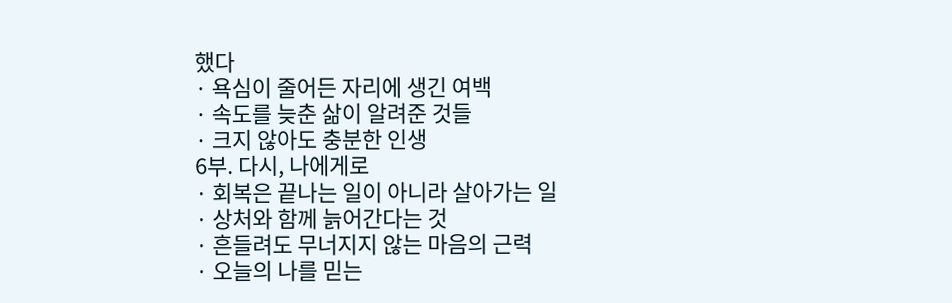했다
· 욕심이 줄어든 자리에 생긴 여백
· 속도를 늦춘 삶이 알려준 것들
· 크지 않아도 충분한 인생
6부. 다시, 나에게로
· 회복은 끝나는 일이 아니라 살아가는 일
· 상처와 함께 늙어간다는 것
· 흔들려도 무너지지 않는 마음의 근력
· 오늘의 나를 믿는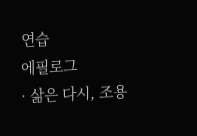연습
에필로그
· 삶은 다시, 조용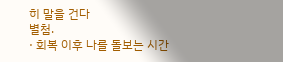히 말을 건다
별첨.
· 회복 이후 나를 돌보는 시간